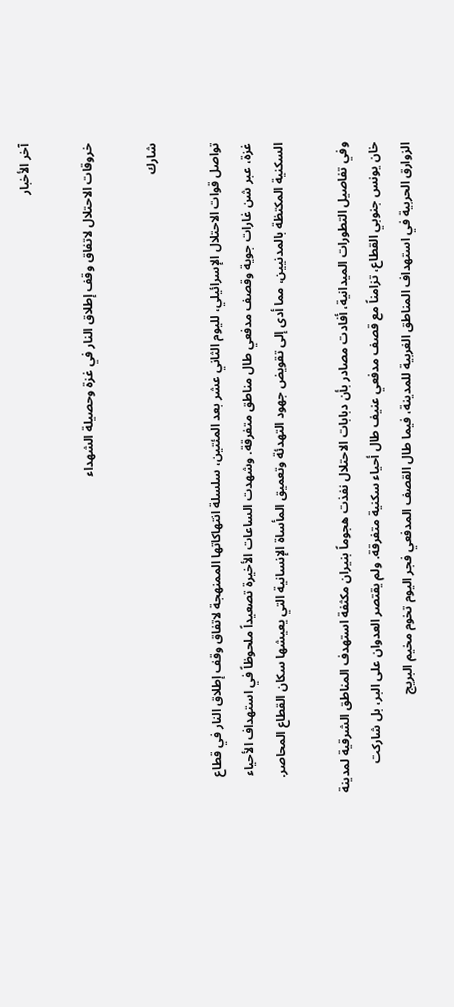آخر الأخبار

خروقات الاحتلال لاتفاق وقف إطلاق النار في غزة وحصيلة الشهداء

شارك

تواصل قوات الاحتلال الإسرائيلي، لليوم الثاني عشر بعد المئتين، سلسلة انتهاكاتها الممنهجة لاتفاق وقف إطلاق النار في قطاع غزة، عبر شن غارات جوية وقصف مدفعي طال مناطق متفرقة. وشهدت الساعات الأخيرة تصعيداً ملحوظاً في استهداف الأحياء السكنية المكتظة بالمدنيين، مما أدى إلى تقويض جهود التهدئة وتعميق المأساة الإنسانية التي يعيشها سكان القطاع المحاصر.

وفي تفاصيل التطورات الميدانية، أفادت مصادر بأن دبابات الاحتلال نفذت هجوماً بنيران مكثفة استهدف المناطق الشرقية لمدينة خان يونس جنوبي القطاع، تزامناً مع قصف مدفعي عنيف طال أحياء سكنية متفرقة. ولم يقتصر العدوان على البر، بل شاركت الزوارق الحربية في استهداف المناطق الغربية للمدينة، فيما طال القصف المدفعي فجر اليوم تخوم مخيم البريج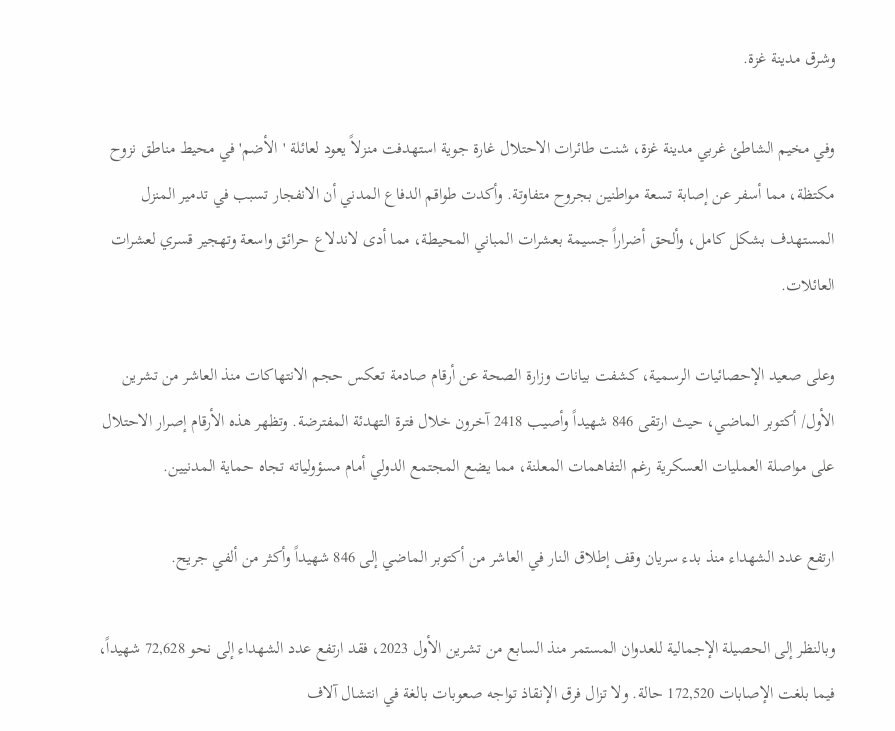وشرق مدينة غزة.

وفي مخيم الشاطئ غربي مدينة غزة، شنت طائرات الاحتلال غارة جوية استهدفت منزلاً يعود لعائلة 'الأضم' في محيط مناطق نزوح مكتظة، مما أسفر عن إصابة تسعة مواطنين بجروح متفاوتة. وأكدت طواقم الدفاع المدني أن الانفجار تسبب في تدمير المنزل المستهدف بشكل كامل، وألحق أضراراً جسيمة بعشرات المباني المحيطة، مما أدى لاندلاع حرائق واسعة وتهجير قسري لعشرات العائلات.

وعلى صعيد الإحصائيات الرسمية، كشفت بيانات وزارة الصحة عن أرقام صادمة تعكس حجم الانتهاكات منذ العاشر من تشرين الأول/ أكتوبر الماضي، حيث ارتقى 846 شهيداً وأصيب 2418 آخرون خلال فترة التهدئة المفترضة. وتظهر هذه الأرقام إصرار الاحتلال على مواصلة العمليات العسكرية رغم التفاهمات المعلنة، مما يضع المجتمع الدولي أمام مسؤولياته تجاه حماية المدنيين.

ارتفع عدد الشهداء منذ بدء سريان وقف إطلاق النار في العاشر من أكتوبر الماضي إلى 846 شهيداً وأكثر من ألفي جريح.

وبالنظر إلى الحصيلة الإجمالية للعدوان المستمر منذ السابع من تشرين الأول 2023، فقد ارتفع عدد الشهداء إلى نحو 72,628 شهيداً، فيما بلغت الإصابات 172,520 حالة. ولا تزال فرق الإنقاذ تواجه صعوبات بالغة في انتشال آلاف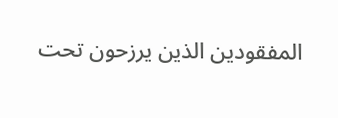المفقودين الذين يرزحون تحت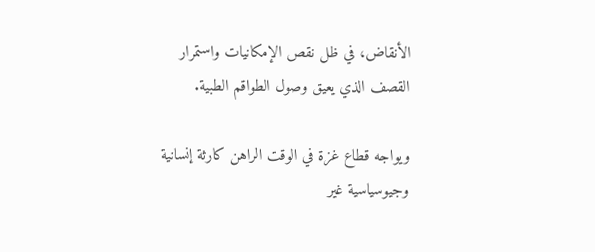الأنقاض، في ظل نقص الإمكانيات واستمرار القصف الذي يعيق وصول الطواقم الطبية.

ويواجه قطاع غزة في الوقت الراهن كارثة إنسانية وجيوسياسية غير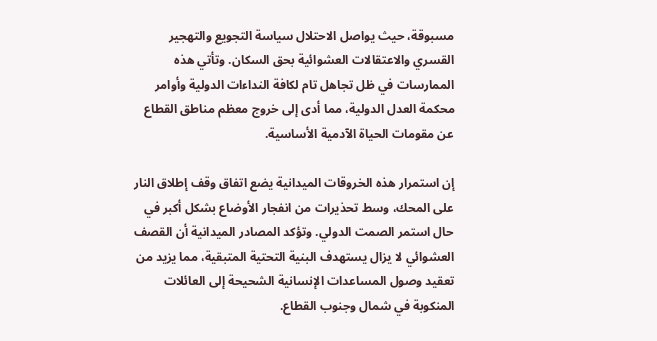مسبوقة، حيث يواصل الاحتلال سياسة التجويع والتهجير القسري والاعتقالات العشوائية بحق السكان. وتأتي هذه الممارسات في ظل تجاهل تام لكافة النداءات الدولية وأوامر محكمة العدل الدولية، مما أدى إلى خروج معظم مناطق القطاع عن مقومات الحياة الآدمية الأساسية.

إن استمرار هذه الخروقات الميدانية يضع اتفاق وقف إطلاق النار على المحك، وسط تحذيرات من انفجار الأوضاع بشكل أكبر في حال استمر الصمت الدولي. وتؤكد المصادر الميدانية أن القصف العشوائي لا يزال يستهدف البنية التحتية المتبقية، مما يزيد من تعقيد وصول المساعدات الإنسانية الشحيحة إلى العائلات المنكوبة في شمال وجنوب القطاع.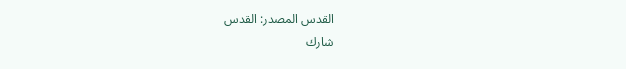القدس المصدر: القدس
شارك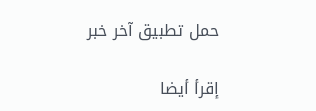حمل تطبيق آخر خبر

إقرأ أيضا